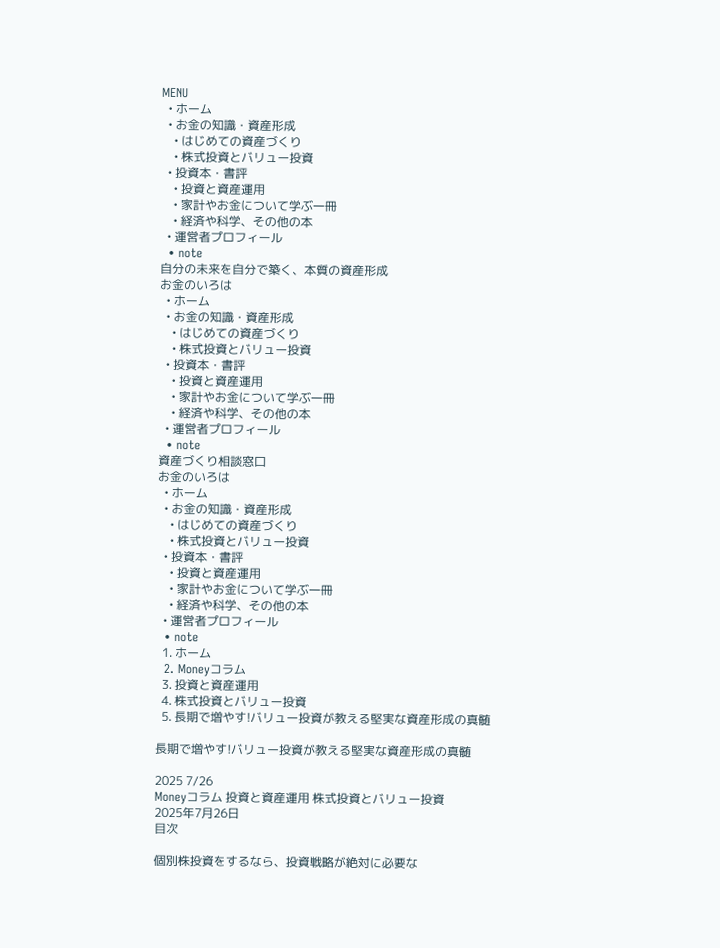MENU
  • ホーム
  • お金の知識・資産形成
    • はじめての資産づくり
    • 株式投資とバリュー投資
  • 投資本・書評
    • 投資と資産運用
    • 家計やお金について学ぶ一冊
    • 経済や科学、その他の本
  • 運営者プロフィール
  • note
自分の未来を自分で築く、本質の資産形成
お金のいろは
  • ホーム
  • お金の知識・資産形成
    • はじめての資産づくり
    • 株式投資とバリュー投資
  • 投資本・書評
    • 投資と資産運用
    • 家計やお金について学ぶ一冊
    • 経済や科学、その他の本
  • 運営者プロフィール
  • note
資産づくり相談窓口
お金のいろは
  • ホーム
  • お金の知識・資産形成
    • はじめての資産づくり
    • 株式投資とバリュー投資
  • 投資本・書評
    • 投資と資産運用
    • 家計やお金について学ぶ一冊
    • 経済や科学、その他の本
  • 運営者プロフィール
  • note
  1. ホーム
  2. Moneyコラム
  3. 投資と資産運用
  4. 株式投資とバリュー投資
  5. 長期で増やす!バリュー投資が教える堅実な資産形成の真髄

長期で増やす!バリュー投資が教える堅実な資産形成の真髄

2025 7/26
Moneyコラム 投資と資産運用 株式投資とバリュー投資
2025年7月26日
目次

個別株投資をするなら、投資戦略が絶対に必要な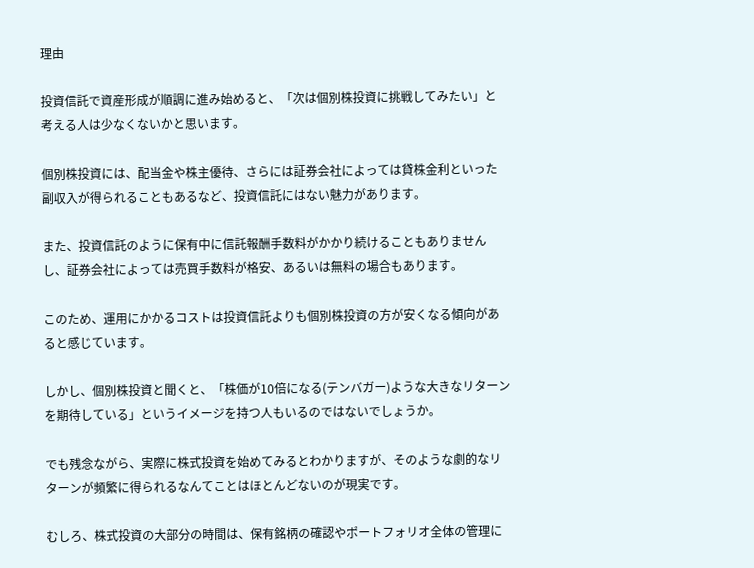理由

投資信託で資産形成が順調に進み始めると、「次は個別株投資に挑戦してみたい」と考える人は少なくないかと思います。

個別株投資には、配当金や株主優待、さらには証券会社によっては貸株金利といった副収入が得られることもあるなど、投資信託にはない魅力があります。

また、投資信託のように保有中に信託報酬手数料がかかり続けることもありませんし、証券会社によっては売買手数料が格安、あるいは無料の場合もあります。

このため、運用にかかるコストは投資信託よりも個別株投資の方が安くなる傾向があると感じています。

しかし、個別株投資と聞くと、「株価が10倍になる(テンバガー)ような大きなリターンを期待している」というイメージを持つ人もいるのではないでしょうか。

でも残念ながら、実際に株式投資を始めてみるとわかりますが、そのような劇的なリターンが頻繁に得られるなんてことはほとんどないのが現実です。

むしろ、株式投資の大部分の時間は、保有銘柄の確認やポートフォリオ全体の管理に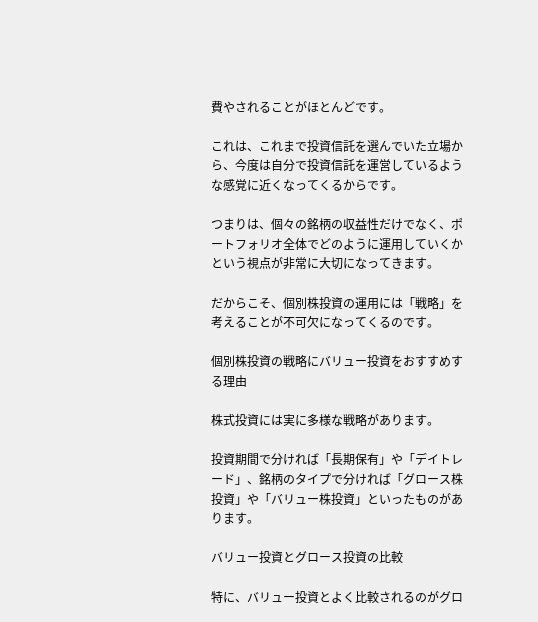費やされることがほとんどです。

これは、これまで投資信託を選んでいた立場から、今度は自分で投資信託を運営しているような感覚に近くなってくるからです。

つまりは、個々の銘柄の収益性だけでなく、ポートフォリオ全体でどのように運用していくかという視点が非常に大切になってきます。

だからこそ、個別株投資の運用には「戦略」を考えることが不可欠になってくるのです。

個別株投資の戦略にバリュー投資をおすすめする理由

株式投資には実に多様な戦略があります。

投資期間で分ければ「長期保有」や「デイトレード」、銘柄のタイプで分ければ「グロース株投資」や「バリュー株投資」といったものがあります。

バリュー投資とグロース投資の比較

特に、バリュー投資とよく比較されるのがグロ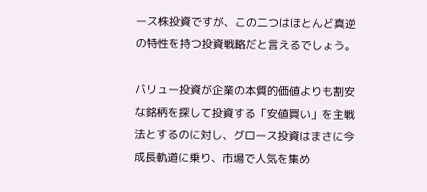ース株投資ですが、この二つはほとんど真逆の特性を持つ投資戦略だと言えるでしょう。

バリュー投資が企業の本質的価値よりも割安な銘柄を探して投資する「安値買い」を主戦法とするのに対し、グロース投資はまさに今成長軌道に乗り、市場で人気を集め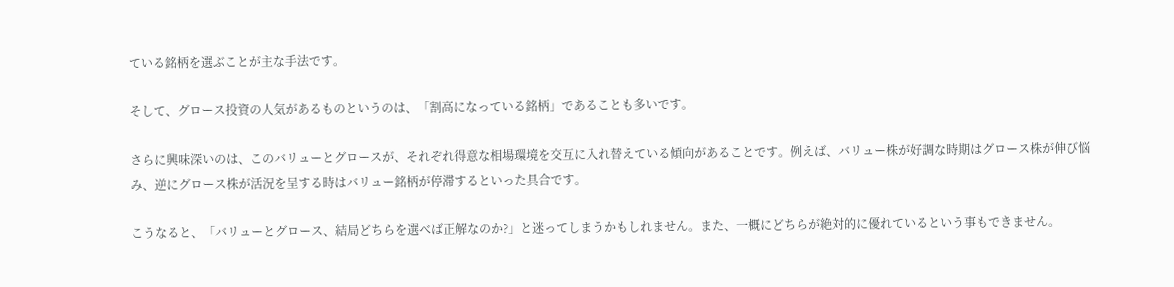ている銘柄を選ぶことが主な手法です。

そして、グロース投資の人気があるものというのは、「割高になっている銘柄」であることも多いです。

さらに興味深いのは、このバリューとグロースが、それぞれ得意な相場環境を交互に入れ替えている傾向があることです。例えば、バリュー株が好調な時期はグロース株が伸び悩み、逆にグロース株が活況を呈する時はバリュー銘柄が停滞するといった具合です。

こうなると、「バリューとグロース、結局どちらを選べば正解なのか?」と迷ってしまうかもしれません。また、一概にどちらが絶対的に優れているという事もできません。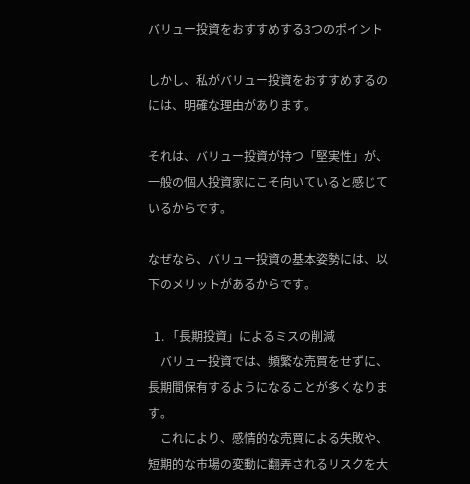バリュー投資をおすすめする3つのポイント

しかし、私がバリュー投資をおすすめするのには、明確な理由があります。

それは、バリュー投資が持つ「堅実性」が、一般の個人投資家にこそ向いていると感じているからです。

なぜなら、バリュー投資の基本姿勢には、以下のメリットがあるからです。

  1. 「長期投資」によるミスの削減
    バリュー投資では、頻繁な売買をせずに、長期間保有するようになることが多くなります。
    これにより、感情的な売買による失敗や、短期的な市場の変動に翻弄されるリスクを大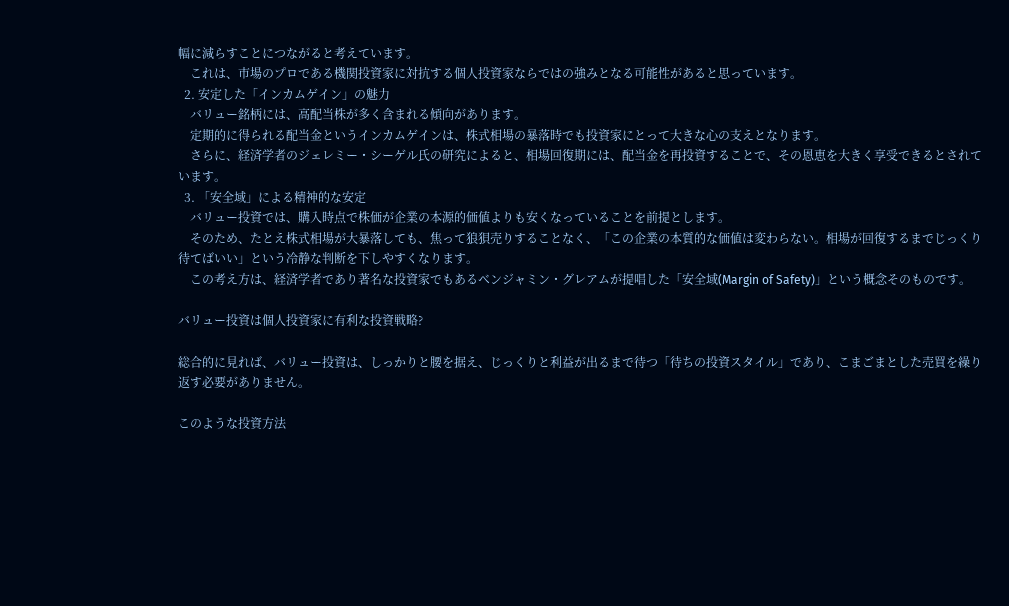幅に減らすことにつながると考えています。
    これは、市場のプロである機関投資家に対抗する個人投資家ならではの強みとなる可能性があると思っています。
  2. 安定した「インカムゲイン」の魅力
    バリュー銘柄には、高配当株が多く含まれる傾向があります。
    定期的に得られる配当金というインカムゲインは、株式相場の暴落時でも投資家にとって大きな心の支えとなります。
    さらに、経済学者のジェレミー・シーゲル氏の研究によると、相場回復期には、配当金を再投資することで、その恩恵を大きく享受できるとされています。
  3. 「安全域」による精神的な安定
    バリュー投資では、購入時点で株価が企業の本源的価値よりも安くなっていることを前提とします。
    そのため、たとえ株式相場が大暴落しても、焦って狼狽売りすることなく、「この企業の本質的な価値は変わらない。相場が回復するまでじっくり待てばいい」という冷静な判断を下しやすくなります。
    この考え方は、経済学者であり著名な投資家でもあるベンジャミン・グレアムが提唱した「安全域(Margin of Safety)」という概念そのものです。

バリュー投資は個人投資家に有利な投資戦略?

総合的に見れば、バリュー投資は、しっかりと腰を据え、じっくりと利益が出るまで待つ「待ちの投資スタイル」であり、こまごまとした売買を繰り返す必要がありません。

このような投資方法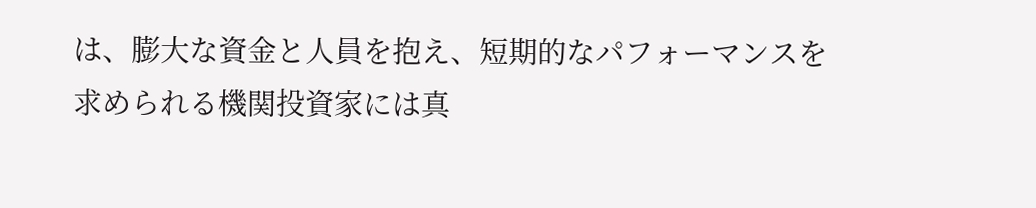は、膨大な資金と人員を抱え、短期的なパフォーマンスを求められる機関投資家には真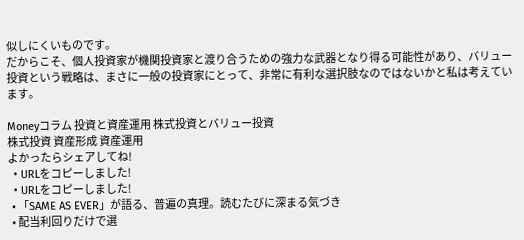似しにくいものです。
だからこそ、個人投資家が機関投資家と渡り合うための強力な武器となり得る可能性があり、バリュー投資という戦略は、まさに一般の投資家にとって、非常に有利な選択肢なのではないかと私は考えています。

Moneyコラム 投資と資産運用 株式投資とバリュー投資
株式投資 資産形成 資産運用
よかったらシェアしてね!
  • URLをコピーしました!
  • URLをコピーしました!
  • 「SAME AS EVER」が語る、普遍の真理。読むたびに深まる気づき
  • 配当利回りだけで選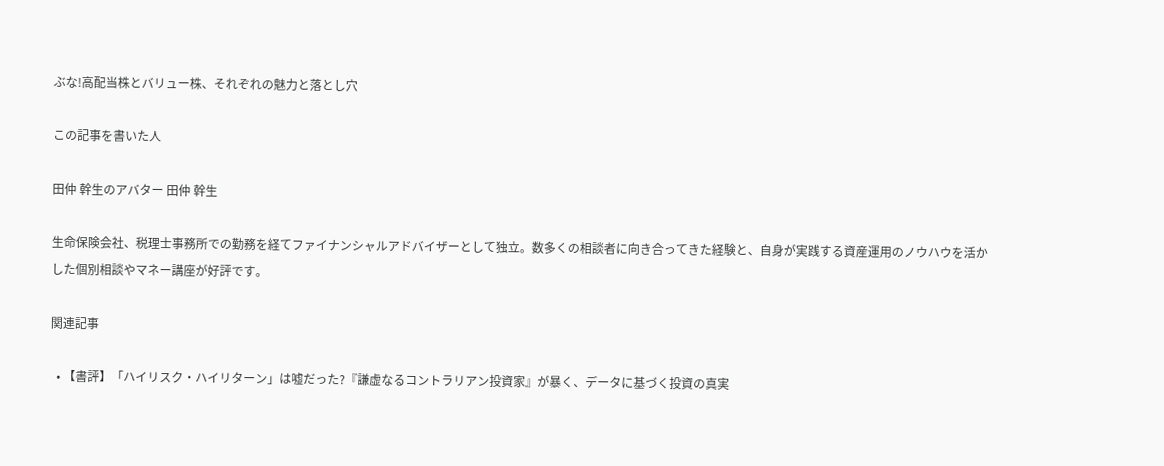ぶな!高配当株とバリュー株、それぞれの魅力と落とし穴

この記事を書いた人

田仲 幹生のアバター 田仲 幹生

生命保険会社、税理士事務所での勤務を経てファイナンシャルアドバイザーとして独立。数多くの相談者に向き合ってきた経験と、自身が実践する資産運用のノウハウを活かした個別相談やマネー講座が好評です。

関連記事

  • 【書評】「ハイリスク・ハイリターン」は嘘だった?『謙虚なるコントラリアン投資家』が暴く、データに基づく投資の真実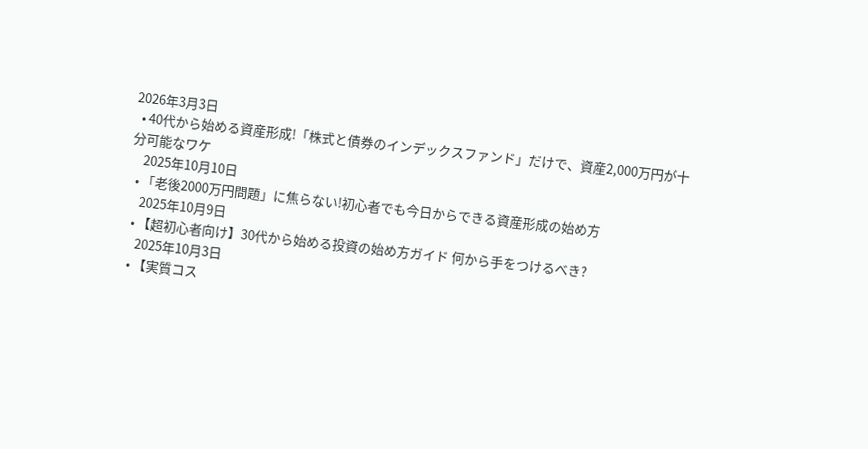2026年3月3日
  • 40代から始める資産形成!「株式と債券のインデックスファンド」だけで、資産2,000万円が十分可能なワケ
    2025年10月10日
  • 「老後2000万円問題」に焦らない!初心者でも今日からできる資産形成の始め方
    2025年10月9日
  • 【超初心者向け】30代から始める投資の始め方ガイド 何から手をつけるべき?
    2025年10月3日
  • 【実質コス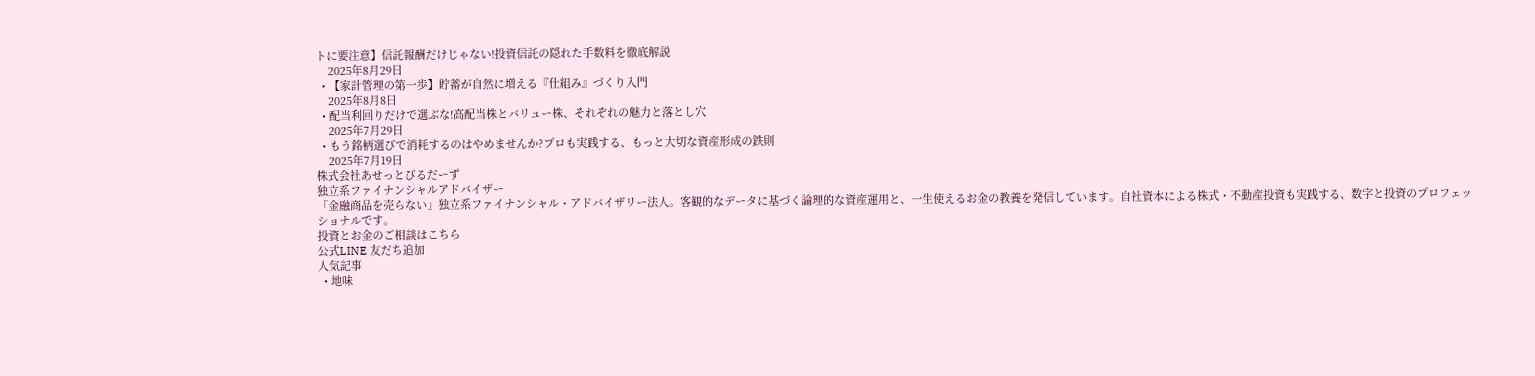トに要注意】信託報酬だけじゃない!投資信託の隠れた手数料を徹底解説
    2025年8月29日
  • 【家計管理の第一歩】貯蓄が自然に増える『仕組み』づくり入門
    2025年8月8日
  • 配当利回りだけで選ぶな!高配当株とバリュー株、それぞれの魅力と落とし穴
    2025年7月29日
  • もう銘柄選びで消耗するのはやめませんか?プロも実践する、もっと大切な資産形成の鉄則
    2025年7月19日
株式会社あせっとびるだーず
独立系ファイナンシャルアドバイザー
「金融商品を売らない」独立系ファイナンシャル・アドバイザリー法人。客観的なデータに基づく論理的な資産運用と、一生使えるお金の教養を発信しています。自社資本による株式・不動産投資も実践する、数字と投資のプロフェッショナルです。
投資とお金のご相談はこちら
公式LINE 友だち追加
人気記事
  • 地味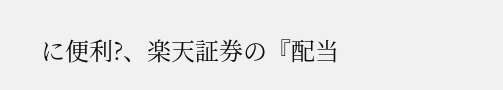に便利?、楽天証券の『配当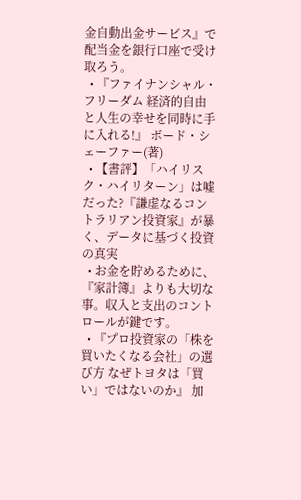金自動出金サービス』で配当金を銀行口座で受け取ろう。
  • 『ファイナンシャル・フリーダム 経済的自由と人生の幸せを同時に手に入れる!』 ボード・シェーファー(著)
  • 【書評】「ハイリスク・ハイリターン」は嘘だった?『謙虚なるコントラリアン投資家』が暴く、データに基づく投資の真実
  • お金を貯めるために、『家計簿』よりも大切な事。収入と支出のコントロールが鍵です。
  • 『プロ投資家の「株を買いたくなる会社」の選び方 なぜトヨタは「買い」ではないのか』 加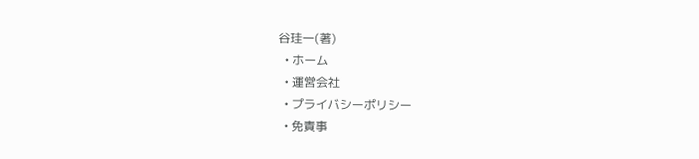谷珪一(著)
  • ホーム
  • 運営会社
  • プライバシーポリシー
  • 免責事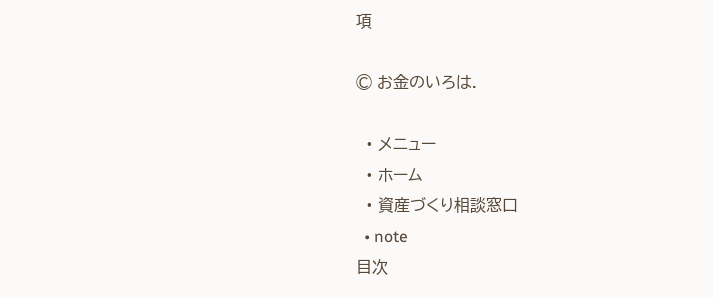項

© お金のいろは.

  • メニュー
  • ホーム
  • 資産づくり相談窓口
  • note
目次